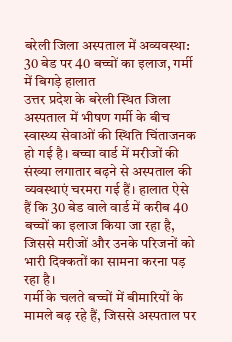बरेली जिला अस्पताल में अव्यवस्था: 30 बेड पर 40 बच्चों का इलाज, गर्मी में बिगड़े हालात
उत्तर प्रदेश के बरेली स्थित जिला अस्पताल में भीषण गर्मी के बीच स्वास्थ्य सेवाओं की स्थिति चिंताजनक हो गई है। बच्चा वार्ड में मरीजों की संख्या लगातार बढ़ने से अस्पताल की व्यवस्थाएं चरमरा गई हैं। हालात ऐसे हैं कि 30 बेड वाले वार्ड में करीब 40 बच्चों का इलाज किया जा रहा है, जिससे मरीजों और उनके परिजनों को भारी दिक्कतों का सामना करना पड़ रहा है।
गर्मी के चलते बच्चों में बीमारियों के मामले बढ़ रहे हैं, जिससे अस्पताल पर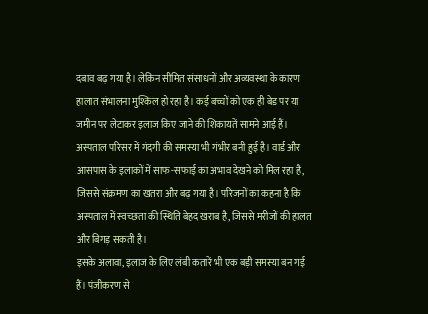दबाव बढ़ गया है। लेकिन सीमित संसाधनों और अव्यवस्था के कारण हालात संभालना मुश्किल हो रहा है। कई बच्चों को एक ही बेड पर या जमीन पर लेटाकर इलाज किए जाने की शिकायतें सामने आई हैं।
अस्पताल परिसर में गंदगी की समस्या भी गंभीर बनी हुई है। वार्ड और आसपास के इलाकों में साफ-सफाई का अभाव देखने को मिल रहा है, जिससे संक्रमण का खतरा और बढ़ गया है। परिजनों का कहना है कि अस्पताल में स्वच्छता की स्थिति बेहद खराब है, जिससे मरीजों की हालत और बिगड़ सकती है।
इसके अलावा, इलाज के लिए लंबी कतारें भी एक बड़ी समस्या बन गई हैं। पंजीकरण से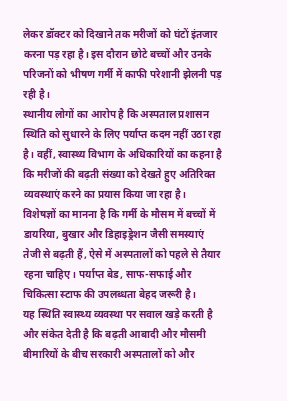लेकर डॉक्टर को दिखाने तक मरीजों को घंटों इंतजार करना पड़ रहा है। इस दौरान छोटे बच्चों और उनके परिजनों को भीषण गर्मी में काफी परेशानी झेलनी पड़ रही है।
स्थानीय लोगों का आरोप है कि अस्पताल प्रशासन स्थिति को सुधारने के लिए पर्याप्त कदम नहीं उठा रहा है। वहीं, स्वास्थ्य विभाग के अधिकारियों का कहना है कि मरीजों की बढ़ती संख्या को देखते हुए अतिरिक्त व्यवस्थाएं करने का प्रयास किया जा रहा है।
विशेषज्ञों का मानना है कि गर्मी के मौसम में बच्चों में डायरिया, बुखार और डिहाइड्रेशन जैसी समस्याएं तेजी से बढ़ती हैं, ऐसे में अस्पतालों को पहले से तैयार रहना चाहिए। पर्याप्त बेड, साफ-सफाई और चिकित्सा स्टाफ की उपलब्धता बेहद जरूरी है।
यह स्थिति स्वास्थ्य व्यवस्था पर सवाल खड़े करती है और संकेत देती है कि बढ़ती आबादी और मौसमी बीमारियों के बीच सरकारी अस्पतालों को और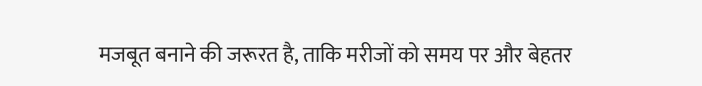मजबूत बनाने की जरूरत है, ताकि मरीजों को समय पर और बेहतर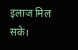इलाज मिल सके।